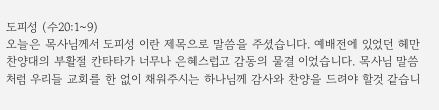도피성 (수20:1~9)
오늘은 목사님께서 도피성 이란 제목으로 말씀을 주셨습니다. 예배전에 있었던 헤만 찬양대의 부활절 칸타타가 너무나 은혜스럽고 감동의 물결 이었습니다. 목사님 말씀처럼 우리들 교회를 한 없이 채워주시는 하나님께 감사와 찬양을 드려야 할것 같습니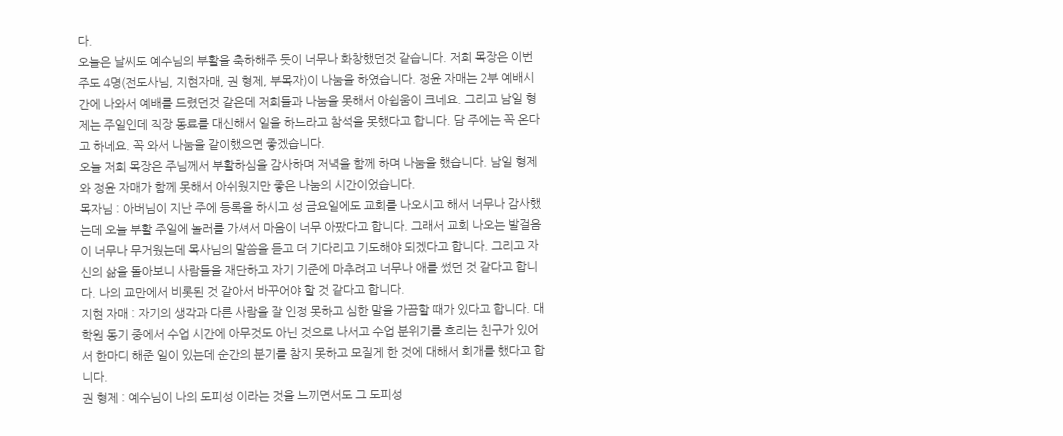다.
오늘은 날씨도 예수님의 부활을 축하해주 듯이 너무나 화창했던것 같습니다. 저희 목장은 이번 주도 4명(전도사님, 지현자매, 권 형제, 부목자)이 나눔을 하였습니다. 정윤 자매는 2부 예배시간에 나와서 예배를 드렸던것 같은데 저희들과 나눔을 못해서 아쉽움이 크네요. 그리고 남일 형제는 주일인데 직장 동료를 대신해서 일을 하느라고 참석을 못했다고 합니다. 담 주에는 꼭 온다고 하네요. 꼭 와서 나눔을 같이했으면 좋겠습니다.
오늘 저희 목장은 주님께서 부활하심을 감사하며 저녁을 함께 하며 나눔을 했습니다. 남일 형제와 정윤 자매가 함께 못해서 아쉬웠지만 좋은 나눔의 시간이었습니다.
목자님 : 아버님이 지난 주에 등록을 하시고 성 금요일에도 교회를 나오시고 해서 너무나 감사했는데 오늘 부활 주일에 놀러를 가셔서 마음이 너무 아팠다고 합니다. 그래서 교회 나오는 발걸음이 너무나 무거웠는데 목사님의 말씀을 듣고 더 기다리고 기도해야 되겠다고 합니다. 그리고 자신의 삶을 돌아보니 사람들을 재단하고 자기 기준에 마추려고 너무나 애를 썼던 것 같다고 합니다. 나의 교만에서 비롯된 것 같아서 바꾸어야 할 것 같다고 합니다.
지현 자매 : 자기의 생각과 다른 사람을 잘 인정 못하고 심한 말을 가끔할 때가 있다고 합니다. 대학원 동기 중에서 수업 시간에 아무것도 아닌 것으로 나서고 수업 분위기를 흐리는 친구가 있어서 한마디 해준 일이 있는데 순간의 분기를 참지 못하고 모질게 한 것에 대해서 회개를 했다고 합니다.
권 형제 : 예수님이 나의 도피성 이라는 것을 느끼면서도 그 도피성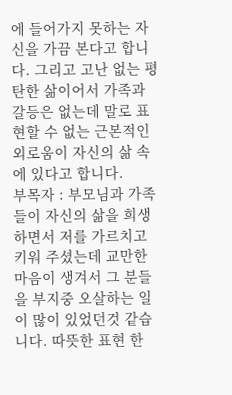에 들어가지 못하는 자신을 가끔 본다고 합니다. 그리고 고난 없는 평탄한 삶이어서 가족과 갈등은 없는데 말로 표현할 수 없는 근본적인 외로움이 자신의 삶 속에 있다고 합니다.
부목자 : 부모님과 가족들이 자신의 삶을 희생하면서 저를 가르치고 키워 주셨는데 교만한 마음이 생겨서 그 분들을 부지중 오살하는 일이 많이 있었던것 같습니다. 따뜻한 표현 한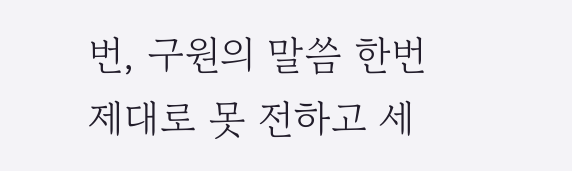번, 구원의 말씀 한번 제대로 못 전하고 세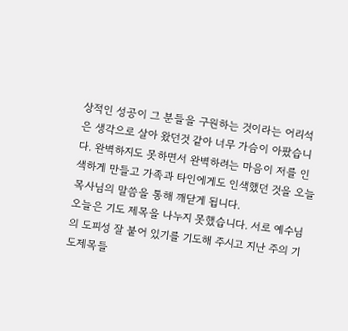상적인 성공이 그 분들을 구원하는 것이라는 어리석은 생각으로 살아 왔던것 같아 너무 가슴이 아팠습니다. 완벽하지도 못하면서 완벽하려는 마음이 저를 인색하게 만들고 가족과 타인에게도 인색했던 것을 오늘 목사님의 말씀을 통해 깨닫게 됩니다.
오늘은 기도 제목을 나누지 못했습니다. 서로 예수님의 도피성 잘 붙어 있기를 기도해 주시고 지난 주의 기도제목들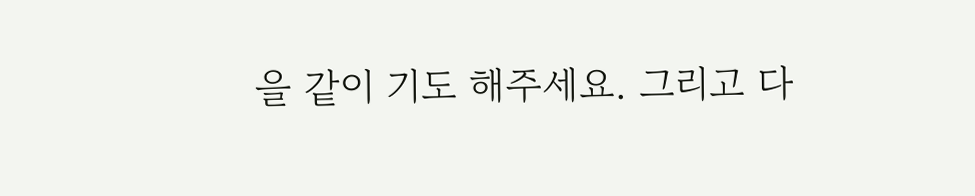을 같이 기도 해주세요. 그리고 다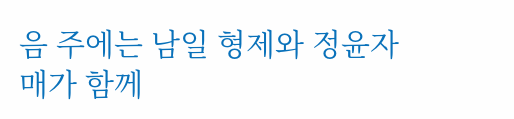음 주에는 남일 형제와 정윤자매가 함께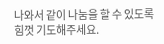나와서 같이 나눔을 할 수 있도록 힘껏 기도해주세요.